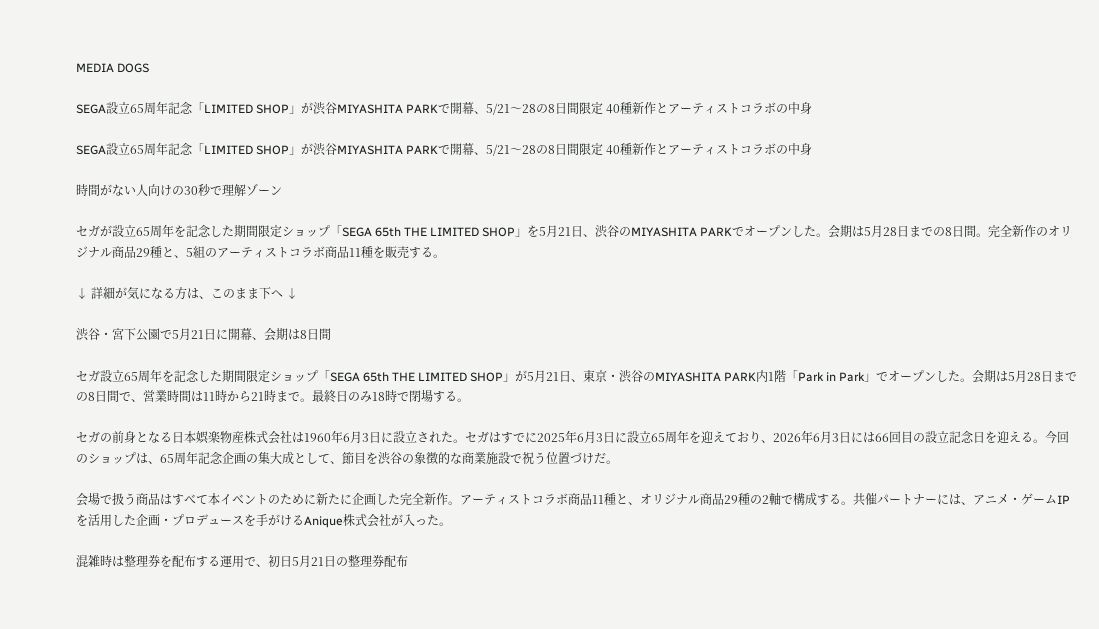MEDIA DOGS

SEGA設立65周年記念「LIMITED SHOP」が渋谷MIYASHITA PARKで開幕、5/21〜28の8日間限定 40種新作とアーティストコラボの中身

SEGA設立65周年記念「LIMITED SHOP」が渋谷MIYASHITA PARKで開幕、5/21〜28の8日間限定 40種新作とアーティストコラボの中身

時間がない人向けの30秒で理解ゾーン

セガが設立65周年を記念した期間限定ショップ「SEGA 65th THE LIMITED SHOP」を5月21日、渋谷のMIYASHITA PARKでオープンした。会期は5月28日までの8日間。完全新作のオリジナル商品29種と、5組のアーティストコラボ商品11種を販売する。

↓ 詳細が気になる方は、このまま下へ ↓

渋谷・宮下公園で5月21日に開幕、会期は8日間

セガ設立65周年を記念した期間限定ショップ「SEGA 65th THE LIMITED SHOP」が5月21日、東京・渋谷のMIYASHITA PARK内1階「Park in Park」でオープンした。会期は5月28日までの8日間で、営業時間は11時から21時まで。最終日のみ18時で閉場する。

セガの前身となる日本娯楽物産株式会社は1960年6月3日に設立された。セガはすでに2025年6月3日に設立65周年を迎えており、2026年6月3日には66回目の設立記念日を迎える。今回のショップは、65周年記念企画の集大成として、節目を渋谷の象徴的な商業施設で祝う位置づけだ。

会場で扱う商品はすべて本イベントのために新たに企画した完全新作。アーティストコラボ商品11種と、オリジナル商品29種の2軸で構成する。共催パートナーには、アニメ・ゲームIPを活用した企画・プロデュースを手がけるAnique株式会社が入った。

混雑時は整理券を配布する運用で、初日5月21日の整理券配布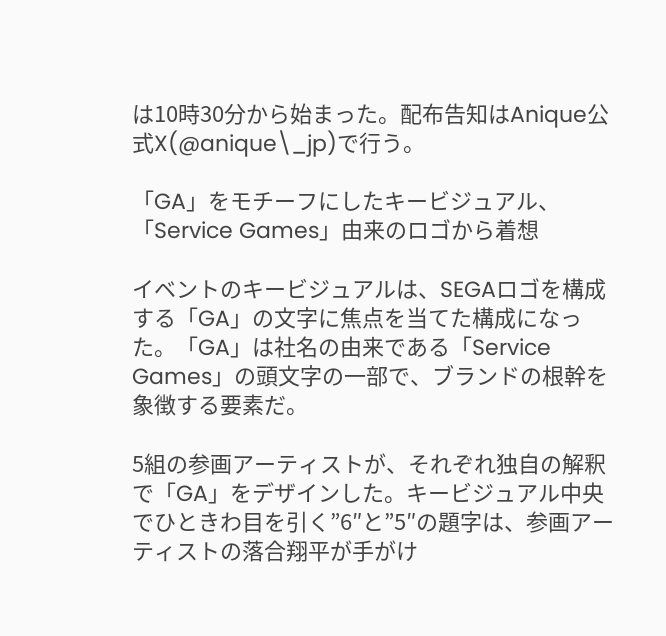は10時30分から始まった。配布告知はAnique公式X(@anique\_jp)で行う。

「GA」をモチーフにしたキービジュアル、「Service Games」由来のロゴから着想

イベントのキービジュアルは、SEGAロゴを構成する「GA」の文字に焦点を当てた構成になった。「GA」は社名の由来である「Service Games」の頭文字の一部で、ブランドの根幹を象徴する要素だ。

5組の参画アーティストが、それぞれ独自の解釈で「GA」をデザインした。キービジュアル中央でひときわ目を引く”6″と”5″の題字は、参画アーティストの落合翔平が手がけ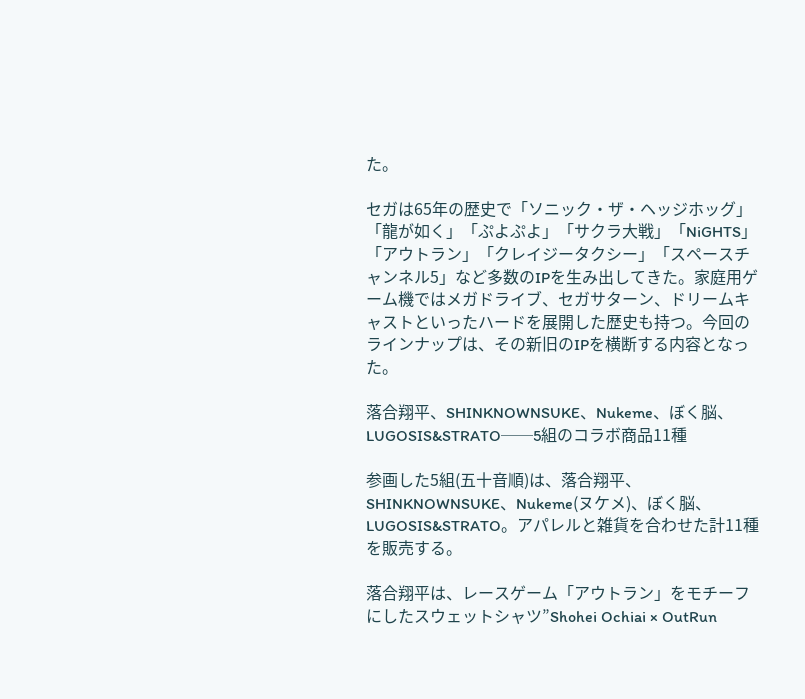た。

セガは65年の歴史で「ソニック・ザ・ヘッジホッグ」「龍が如く」「ぷよぷよ」「サクラ大戦」「NiGHTS」「アウトラン」「クレイジータクシー」「スペースチャンネル5」など多数のIPを生み出してきた。家庭用ゲーム機ではメガドライブ、セガサターン、ドリームキャストといったハードを展開した歴史も持つ。今回のラインナップは、その新旧のIPを横断する内容となった。

落合翔平、SHINKNOWNSUKE、Nukeme、ぼく脳、LUGOSIS&STRATO──5組のコラボ商品11種

参画した5組(五十音順)は、落合翔平、SHINKNOWNSUKE、Nukeme(ヌケメ)、ぼく脳、LUGOSIS&STRATO。アパレルと雑貨を合わせた計11種を販売する。

落合翔平は、レースゲーム「アウトラン」をモチーフにしたスウェットシャツ”Shohei Ochiai × OutRun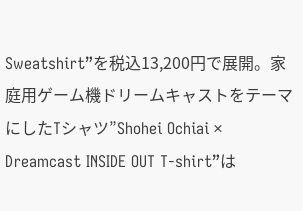Sweatshirt”を税込13,200円で展開。家庭用ゲーム機ドリームキャストをテーマにしたTシャツ”Shohei Ochiai × Dreamcast INSIDE OUT T-shirt”は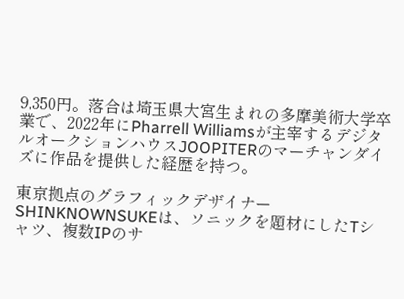9,350円。落合は埼玉県大宮生まれの多摩美術大学卒業で、2022年にPharrell Williamsが主宰するデジタルオークションハウスJOOPITERのマーチャンダイズに作品を提供した経歴を持つ。

東京拠点のグラフィックデザイナーSHINKNOWNSUKEは、ソニックを題材にしたTシャツ、複数IPのサ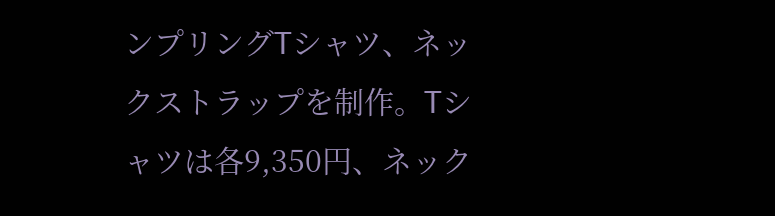ンプリングTシャツ、ネックストラップを制作。Tシャツは各9,350円、ネック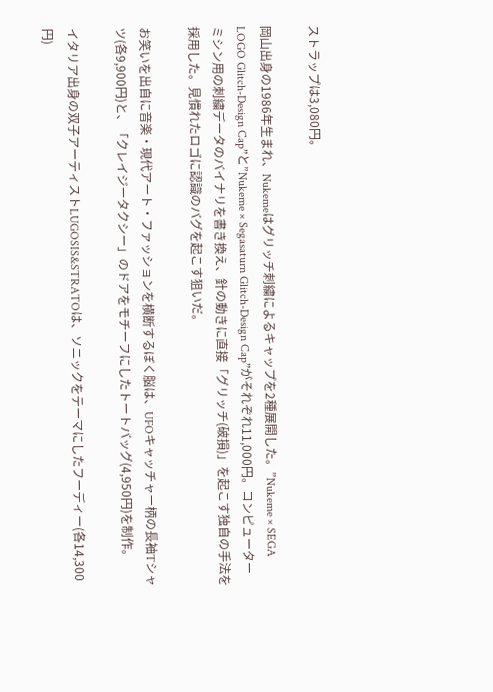ストラップは3,080円。

岡山出身の1986年生まれ、Nukemeはグリッチ刺繍によるキャップを2種展開した。”Nukeme × SEGA LOGO Glitch-Design Cap”と”Nukeme × Segasaturn Glitch-Design Cap”がそれぞれ11,000円。コンピューターミシン用の刺繍データのバイナリを書き換え、針の動きに直接「グリッチ(破損)」を起こす独自の手法を採用した。見慣れたロゴに認識のバグを起こす狙いだ。

お笑いを出自に音楽・現代アート・ファッションを横断するぼく脳は、UFOキャッチャー柄の長袖Tシャツ(各9,900円)と、「クレイジータクシー」のドアをモチーフにしたトートバッグ(4,950円)を制作。

イタリア出身の双子アーティストLUGOSIS&STRATOは、ソニックをテーマにしたフーディー(各14,300円)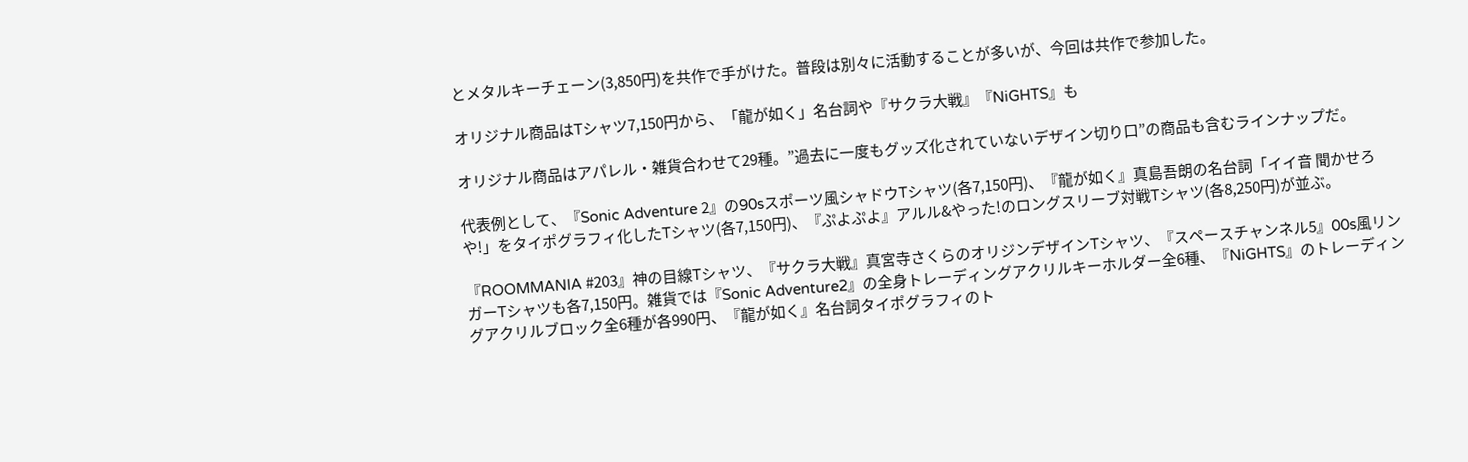とメタルキーチェーン(3,850円)を共作で手がけた。普段は別々に活動することが多いが、今回は共作で参加した。

オリジナル商品はTシャツ7,150円から、「龍が如く」名台詞や『サクラ大戦』『NiGHTS』も

オリジナル商品はアパレル・雑貨合わせて29種。”過去に一度もグッズ化されていないデザイン切り口”の商品も含むラインナップだ。

代表例として、『Sonic Adventure 2』の90sスポーツ風シャドウTシャツ(各7,150円)、『龍が如く』真島吾朗の名台詞「イイ音 聞かせろや!」をタイポグラフィ化したTシャツ(各7,150円)、『ぷよぷよ』アルル&やった!のロングスリーブ対戦Tシャツ(各8,250円)が並ぶ。

『ROOMMANIA #203』神の目線Tシャツ、『サクラ大戦』真宮寺さくらのオリジンデザインTシャツ、『スペースチャンネル5』00s風リンガーTシャツも各7,150円。雑貨では『Sonic Adventure2』の全身トレーディングアクリルキーホルダー全6種、『NiGHTS』のトレーディングアクリルブロック全6種が各990円、『龍が如く』名台詞タイポグラフィのト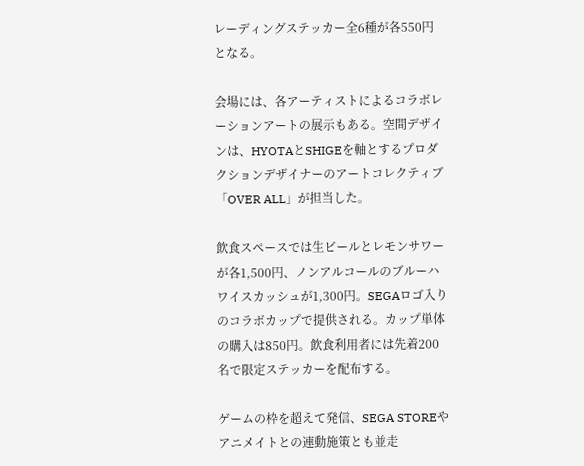レーディングステッカー全6種が各550円となる。

会場には、各アーティストによるコラボレーションアートの展示もある。空間デザインは、HYOTAとSHIGEを軸とするプロダクションデザイナーのアートコレクティブ「OVER ALL」が担当した。

飲食スペースでは生ビールとレモンサワーが各1,500円、ノンアルコールのブルーハワイスカッシュが1,300円。SEGAロゴ入りのコラボカップで提供される。カップ単体の購入は850円。飲食利用者には先着200名で限定ステッカーを配布する。

ゲームの枠を超えて発信、SEGA STOREやアニメイトとの連動施策とも並走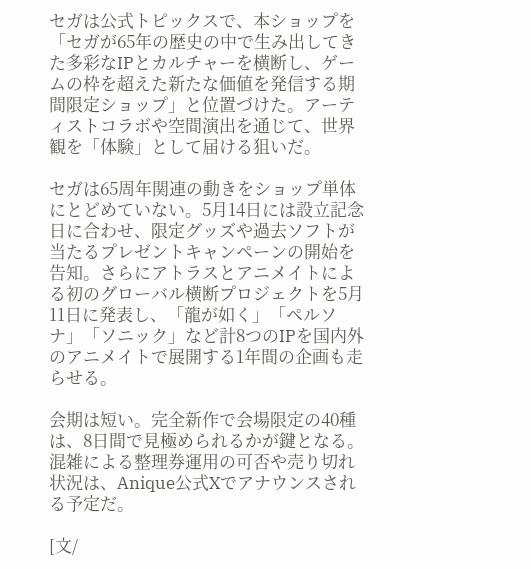セガは公式トピックスで、本ショップを「セガが65年の歴史の中で生み出してきた多彩なIPとカルチャーを横断し、ゲームの枠を超えた新たな価値を発信する期間限定ショップ」と位置づけた。アーティストコラボや空間演出を通じて、世界観を「体験」として届ける狙いだ。

セガは65周年関連の動きをショップ単体にとどめていない。5月14日には設立記念日に合わせ、限定グッズや過去ソフトが当たるプレゼントキャンペーンの開始を告知。さらにアトラスとアニメイトによる初のグローバル横断プロジェクトを5月11日に発表し、「龍が如く」「ペルソナ」「ソニック」など計8つのIPを国内外のアニメイトで展開する1年間の企画も走らせる。

会期は短い。完全新作で会場限定の40種は、8日間で見極められるかが鍵となる。混雑による整理券運用の可否や売り切れ状況は、Anique公式Xでアナウンスされる予定だ。

[文/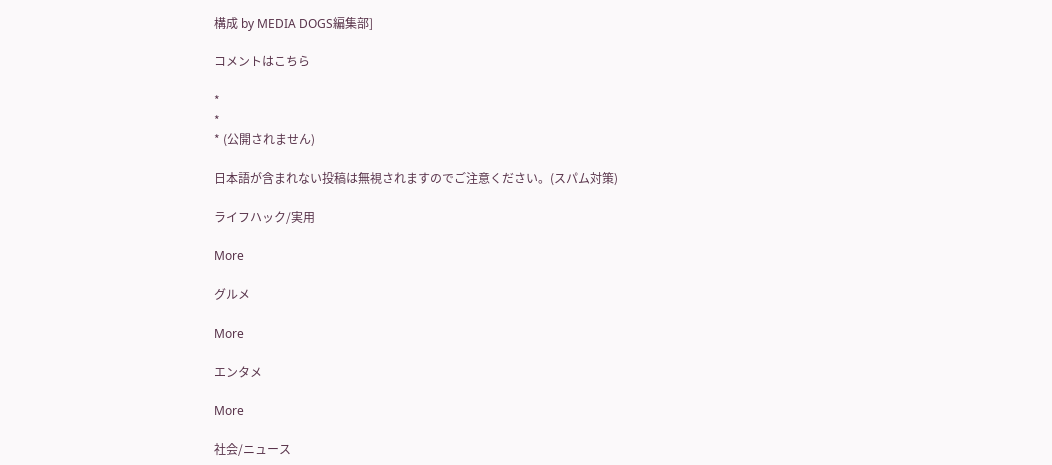構成 by MEDIA DOGS編集部]

コメントはこちら

*
*
* (公開されません)

日本語が含まれない投稿は無視されますのでご注意ください。(スパム対策)

ライフハック/実用

More

グルメ

More

エンタメ

More

社会/ニュース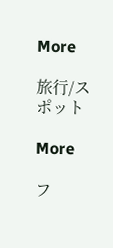More

旅行/スポット

More

フ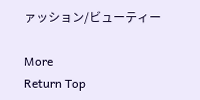ァッション/ビューティー

More
Return Top